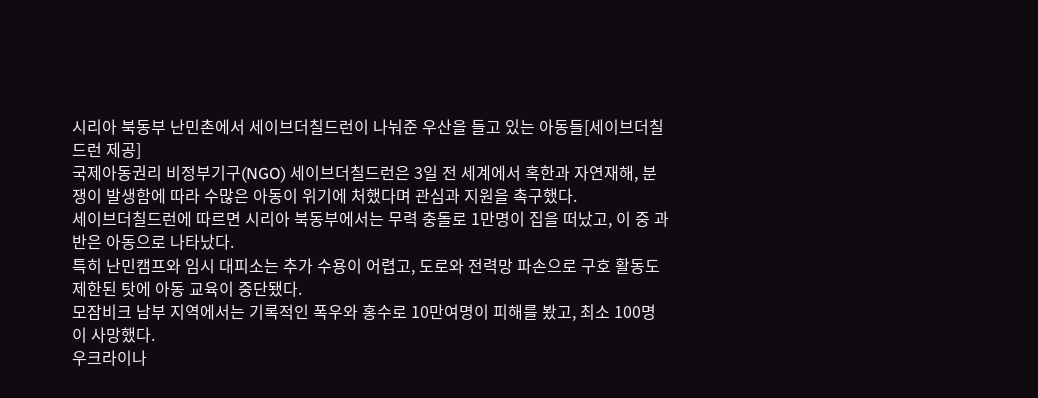시리아 북동부 난민촌에서 세이브더칠드런이 나눠준 우산을 들고 있는 아동들[세이브더칠드런 제공]
국제아동권리 비정부기구(NGO) 세이브더칠드런은 3일 전 세계에서 혹한과 자연재해, 분쟁이 발생함에 따라 수많은 아동이 위기에 처했다며 관심과 지원을 촉구했다.
세이브더칠드런에 따르면 시리아 북동부에서는 무력 충돌로 1만명이 집을 떠났고, 이 중 과반은 아동으로 나타났다.
특히 난민캠프와 임시 대피소는 추가 수용이 어렵고, 도로와 전력망 파손으로 구호 활동도 제한된 탓에 아동 교육이 중단됐다.
모잠비크 남부 지역에서는 기록적인 폭우와 홍수로 10만여명이 피해를 봤고, 최소 100명이 사망했다.
우크라이나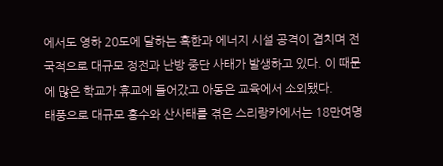에서도 영하 20도에 달하는 혹한과 에너지 시설 공격이 겹치며 전국적으로 대규모 정전과 난방 중단 사태가 발생하고 있다. 이 때문에 많은 학교가 휴교에 들어갔고 아동은 교육에서 소외됐다.
태풍으로 대규모 홍수와 산사태를 겪은 스리랑카에서는 18만여명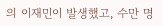의 이재민이 발생했고, 수만 명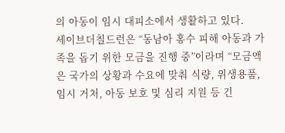의 아동이 임시 대피소에서 생활하고 있다.
세이브더칠드런은 “동남아 홍수 피해 아동과 가족을 돕기 위한 모금을 진행 중”이라며 “모금액은 국가의 상황과 수요에 맞춰 식량, 위생용품, 임시 거처, 아동 보호 및 심리 지원 등 긴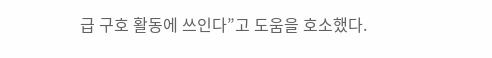급 구호 활동에 쓰인다”고 도움을 호소했다.